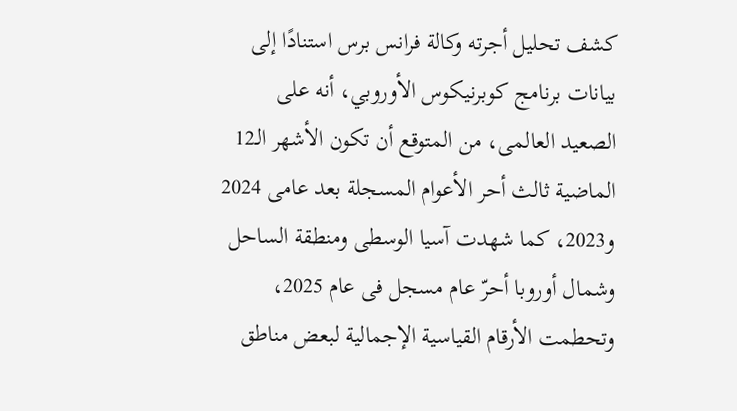كشف تحليل أجرته وكالة فرانس برس استنادًا إلى بيانات برنامج كوبرنيكوس الأوروبي، أنه على الصعيد العالمى، من المتوقع أن تكون الأشهر الـ12 الماضية ثالث أحر الأعوام المسجلة بعد عامى 2024 و2023، كما شهدت آسيا الوسطى ومنطقة الساحل وشمال أوروبا أحرّ عام مسجل فى عام 2025، وتحطمت الأرقام القياسية الإجمالية لبعض مناطق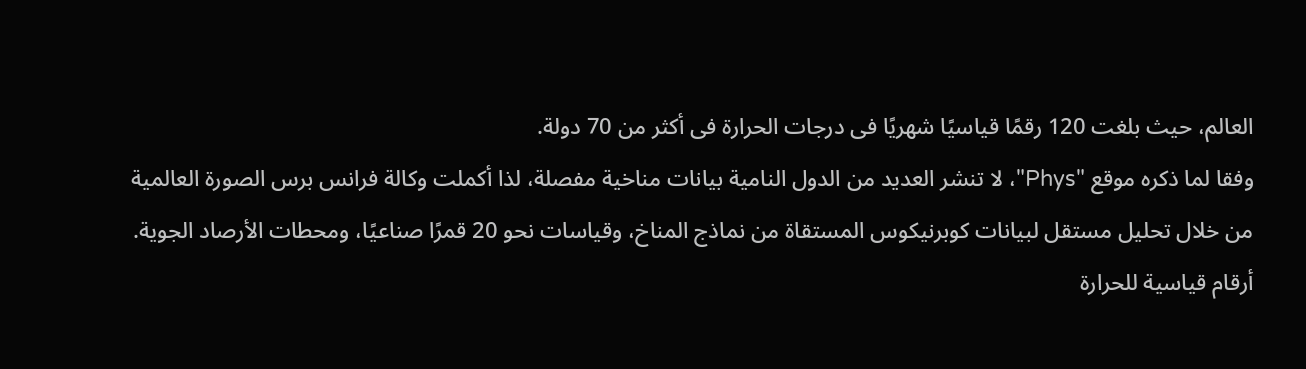العالم، حيث بلغت 120 رقمًا قياسيًا شهريًا فى درجات الحرارة فى أكثر من 70 دولة.
وفقا لما ذكره موقع "Phys"، لا تنشر العديد من الدول النامية بيانات مناخية مفصلة، لذا أكملت وكالة فرانس برس الصورة العالمية من خلال تحليل مستقل لبيانات كوبرنيكوس المستقاة من نماذج المناخ، وقياسات نحو 20 قمرًا صناعيًا، ومحطات الأرصاد الجوية.
أرقام قياسية للحرارة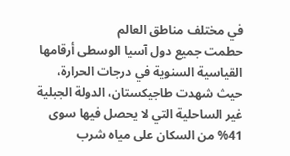في مختلف مناطق العالم
حطمت جميع دول آسيا الوسطى أرقامها القياسية السنوية في درجات الحرارة، حيث شهدت طاجيكستان، الدولة الجبلية غير الساحلية التي لا يحصل فيها سوى 41% من السكان على مياه شرب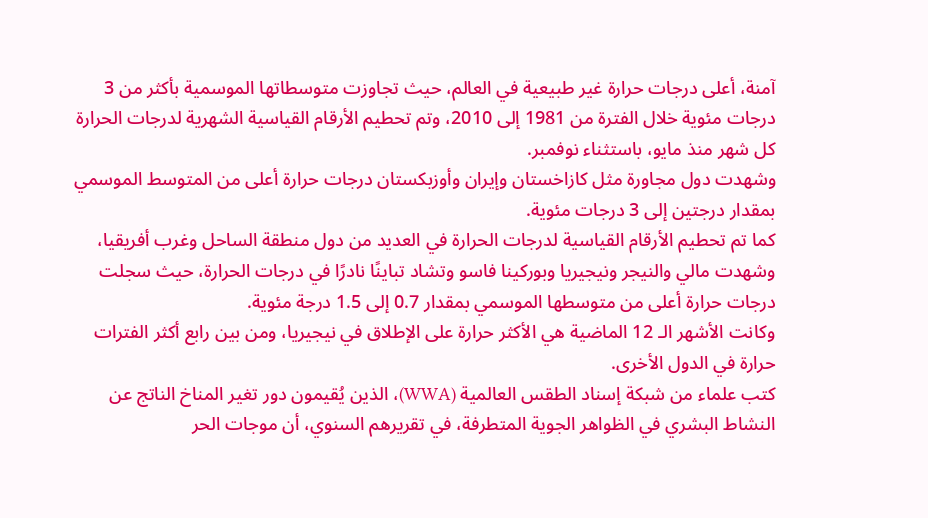آمنة، أعلى درجات حرارة غير طبيعية في العالم، حيث تجاوزت متوسطاتها الموسمية بأكثر من 3 درجات مئوية خلال الفترة من 1981 إلى 2010، وتم تحطيم الأرقام القياسية الشهرية لدرجات الحرارة كل شهر منذ مايو، باستثناء نوفمبر.
وشهدت دول مجاورة مثل كازاخستان وإيران وأوزبكستان درجات حرارة أعلى من المتوسط الموسمي بمقدار درجتين إلى 3 درجات مئوية.
كما تم تحطيم الأرقام القياسية لدرجات الحرارة في العديد من دول منطقة الساحل وغرب أفريقيا، وشهدت مالي والنيجر ونيجيريا وبوركينا فاسو وتشاد تباينًا نادرًا في درجات الحرارة، حيث سجلت درجات حرارة أعلى من متوسطها الموسمي بمقدار 0.7 إلى 1.5 درجة مئوية.
وكانت الأشهر الـ 12 الماضية هي الأكثر حرارة على الإطلاق في نيجيريا، ومن بين رابع أكثر الفترات حرارة في الدول الأخرى.
كتب علماء من شبكة إسناد الطقس العالمية (WWA)، الذين يُقيمون دور تغير المناخ الناتج عن النشاط البشري في الظواهر الجوية المتطرفة، في تقريرهم السنوي، أن موجات الحر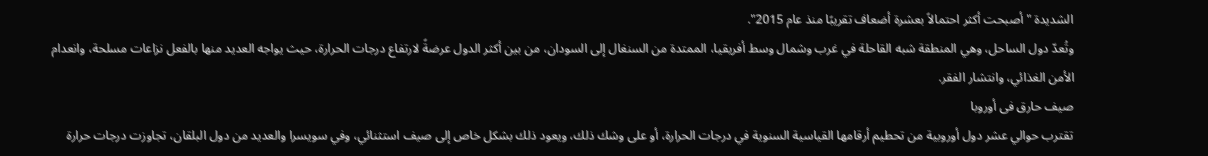الشديدة "أصبحت أكثر احتمالاً بعشرة أضعاف تقريبًا منذ عام 2015".
وتُعدّ دول الساحل، وهي المنطقة شبه القاحلة في غرب وشمال وسط أفريقيا، الممتدة من السنغال إلى السودان، من بين أكثر الدول عرضةً لارتفاع درجات الحرارة، حيث يواجه العديد منها بالفعل نزاعات مسلحة، وانعدام الأمن الغذائي، وانتشار الفقر.
صيف حارق فى أوروبا
تقترب حوالي عشر دول أوروبية من تحطيم أرقامها القياسية السنوية في درجات الحرارة، أو على وشك ذلك، ويعود ذلك بشكل خاص إلى صيف استثنائي، وفي سويسرا والعديد من دول البلقان، تجاوزت درجات حرارة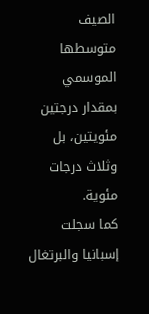الصيف متوسطها الموسمي بمقدار درجتين مئويتين، بل وثلاث درجات مئوية.
كما سجلت إسبانيا والبرتغال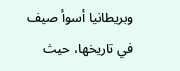وبريطانيا أسوأ صيف في تاريخها، حيث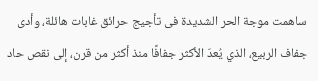ساهمت موجة الحر الشديدة فى تأجيج حرائق غابات هائلة، وأدى جفاف الربيع، الذي يُعدّ الأكثر جفافًا منذ أكثر من قرن، إلى نقص حاد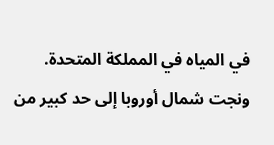في المياه في المملكة المتحدة.
ونجت شمال أوروبا إلى حد كبير من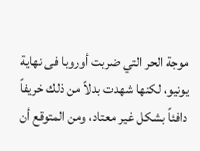موجة الحر التي ضربت أوروبا فى نهاية يونيو، لكنها شهدت بدلاً من ذلك خريفاً دافئاً بشكل غير معتاد، ومن المتوقع أن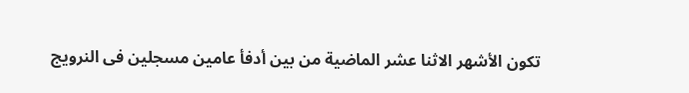تكون الأشهر الاثنا عشر الماضية من بين أدفأ عامين مسجلين فى النرويج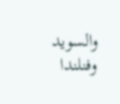والسويد وفنلندا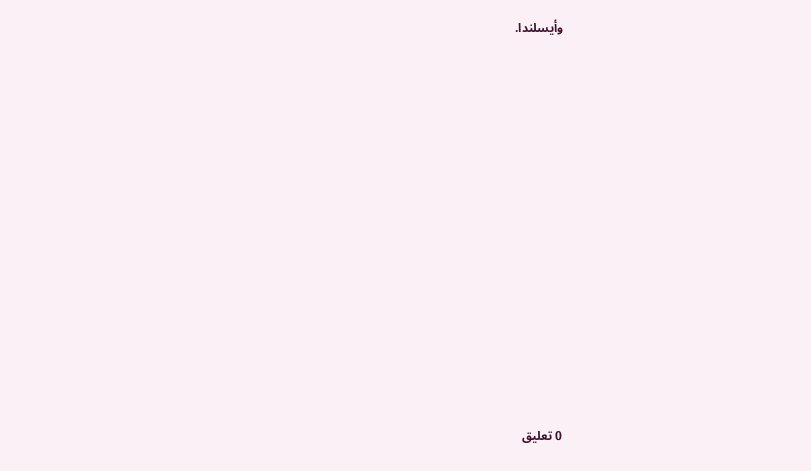وأيسلندا.
















0 تعليق